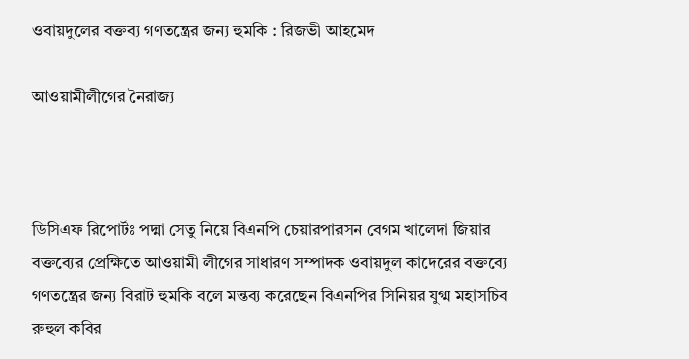ওবায়দুলের বক্তব্য গণতন্ত্রের জন্য হুমকি : রিজভী আহমেদ

আওয়ামীলীগের নৈরাজ্য



ডিসিএফ রিপোর্টঃ পদ্মা সেতু নিয়ে বিএনপি চেয়ারপারসন বেগম খালেদা জিয়ার বক্তব্যের প্রেক্ষিতে আওয়ামী লীগের সাধারণ সম্পাদক ওবায়দুল কাদেরের বক্তব্যে গণতন্ত্রের জন্য বিরাট হুমকি বলে মন্তব্য করেছেন বিএনপির সিনিয়র যুগ্ম মহাসচিব রুহুল কবির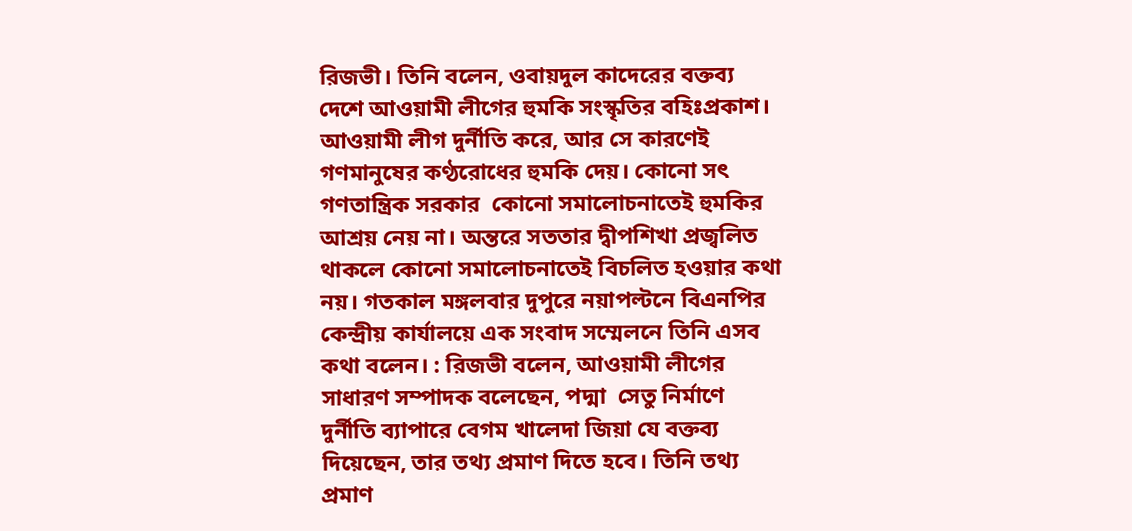রিজভী। তিনি বলেন, ওবায়দুল কাদেরের বক্তব্য দেশে আওয়ামী লীগের হুমকি সংস্কৃতির বহিঃপ্রকাশ। আওয়ামী লীগ দুর্নীতি করে, আর সে কারণেই গণমানুষের কণ্ঠরোধের হুমকি দেয়। কোনো সৎ গণতান্ত্রিক সরকার  কোনো সমালোচনাতেই হুমকির আশ্রয় নেয় না। অন্তরে সততার দ্বীপশিখা প্রজ্বলিত থাকলে কোনো সমালোচনাতেই বিচলিত হওয়ার কথা নয়। গতকাল মঙ্গলবার দুপুরে নয়াপল্টনে বিএনপির কেন্দ্রীয় কার্যালয়ে এক সংবাদ সম্মেলনে তিনি এসব কথা বলেন। : রিজভী বলেন, আওয়ামী লীগের সাধারণ সম্পাদক বলেছেন, পদ্মা  সেতু নির্মাণে দুর্নীতি ব্যাপারে বেগম খালেদা জিয়া যে বক্তব্য দিয়েছেন, তার তথ্য প্রমাণ দিতে হবে। তিনি তথ্য প্রমাণ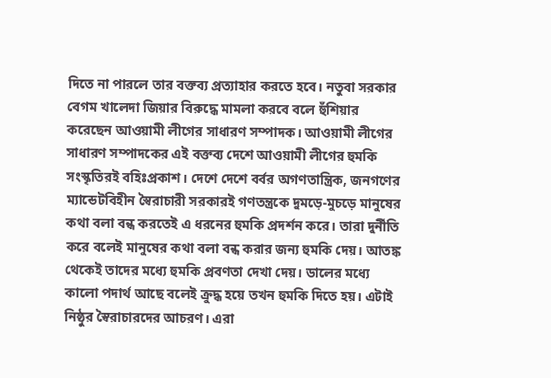দিতে না পারলে তার বক্তব্য প্রত্যাহার করতে হবে। নতুবা সরকার বেগম খালেদা জিয়ার বিরুদ্ধে মামলা করবে বলে হুঁশিয়ার করেছেন আওয়ামী লীগের সাধারণ সম্পাদক। আওয়ামী লীগের সাধারণ সম্পাদকের এই বক্তব্য দেশে আওয়ামী লীগের হুমকি সংস্কৃতিরই বহিঃপ্রকাশ। দেশে দেশে বর্বর অগণতান্ত্রিক, জনগণের ম্যান্ডেটবিহীন স্বৈরাচারী সরকারই গণতন্ত্রকে দুমড়ে-মুচড়ে মানুষের কথা বলা বন্ধ করতেই এ ধরনের হুমকি প্রদর্শন করে। তারা দুর্নীতি করে বলেই মানুষের কথা বলা বন্ধ করার জন্য হুমকি দেয়। আতঙ্ক থেকেই তাদের মধ্যে হুমকি প্রবণতা দেখা দেয়। ডালের মধ্যে কালো পদার্থ আছে বলেই ক্রুদ্ধ হয়ে তখন হুমকি দিতে হয়। এটাই নিষ্ঠুর স্বৈরাচারদের আচরণ। এরা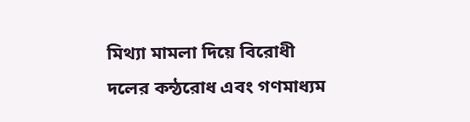মিথ্যা মামলা দিয়ে বিরোধী দলের কন্ঠরোধ এবং গণমাধ্যম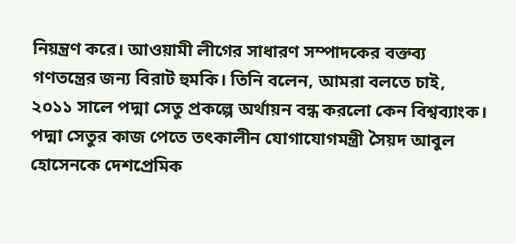নিয়ন্ত্রণ করে। আওয়ামী লীগের সাধারণ সম্পাদকের বক্তব্য গণতন্ত্রের জন্য বিরাট হুমকি। তিনি বলেন, আমরা বলতে চাই, ২০১১ সালে পদ্মা সেতু প্রকল্পে অর্থায়ন বন্ধ করলো কেন বিশ্বব্যাংক। পদ্মা সেতুর কাজ পেতে তৎকালীন যোগাযোগমন্ত্রী সৈয়দ আবুল হোসেনকে দেশপ্রেমিক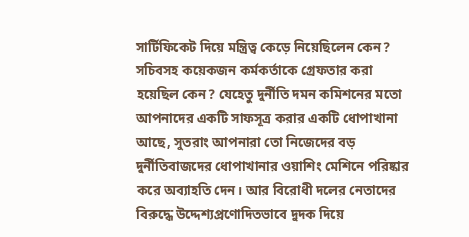সার্টিফিকেট দিয়ে মন্ত্রিত্ব কেড়ে নিয়েছিলেন কেন? সচিবসহ কয়েকজন কর্মকর্তাকে গ্রেফতার করা হয়েছিল কেন? যেহেতু দুর্নীতি দমন কমিশনের মতো আপনাদের একটি সাফসূত্র করার একটি ধোপাখানা আছে, সুতরাং আপনারা তো নিজেদের বড় দুর্নীতিবাজদের ধোপাখানার ওয়াশিং মেশিনে পরিষ্কার করে অব্যাহতি দেন। আর বিরোধী দলের নেতাদের বিরুদ্ধে উদ্দেশ্যপ্রণোদিতভাবে দুদক দিয়ে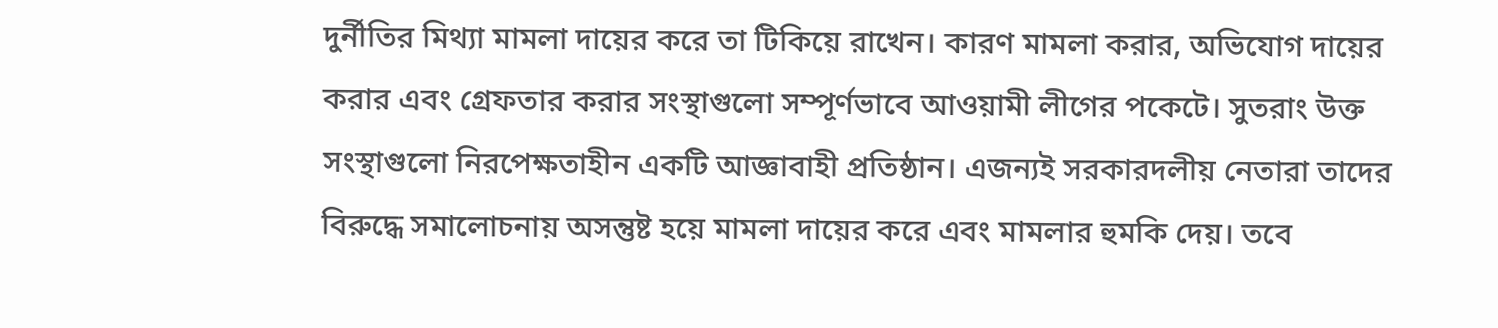দুর্নীতির মিথ্যা মামলা দায়ের করে তা টিকিয়ে রাখেন। কারণ মামলা করার, অভিযোগ দায়ের করার এবং গ্রেফতার করার সংস্থাগুলো সম্পূর্ণভাবে আওয়ামী লীগের পকেটে। সুতরাং উক্ত সংস্থাগুলো নিরপেক্ষতাহীন একটি আজ্ঞাবাহী প্রতিষ্ঠান। এজন্যই সরকারদলীয় নেতারা তাদের বিরুদ্ধে সমালোচনায় অসন্তুষ্ট হয়ে মামলা দায়ের করে এবং মামলার হুমকি দেয়। তবে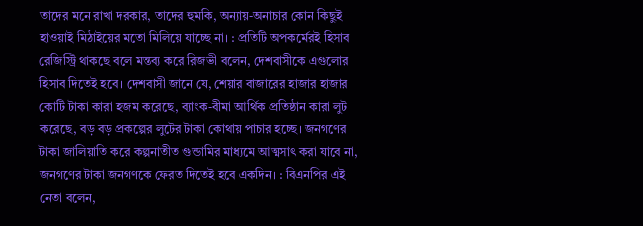তাদের মনে রাখা দরকার, তাদের হুমকি, অন্যায়-অনাচার কোন কিছুই হাওয়াই মিঠাইয়ের মতো মিলিয়ে যাচ্ছে না। : প্রতিটি অপকর্মেরই হিসাব রেজিস্ট্রি থাকছে বলে মন্তব্য করে রিজভী বলেন, দেশবাসীকে এগুলোর হিসাব দিতেই হবে। দেশবাসী জানে যে, শেয়ার বাজারের হাজার হাজার কোটি টাকা কারা হজম করেছে, ব্যাংক-বীমা আর্থিক প্রতিষ্ঠান কারা লুট করেছে, বড় বড় প্রকল্পের লুটের টাকা কোথায় পাচার হচ্ছে। জনগণের টাকা জালিয়াতি করে কল্পনাতীত গুন্ডামির মাধ্যমে আত্মসাৎ করা যাবে না, জনগণের টাকা জনগণকে ফেরত দিতেই হবে একদিন। : বিএনপির এই নেতা বলেন,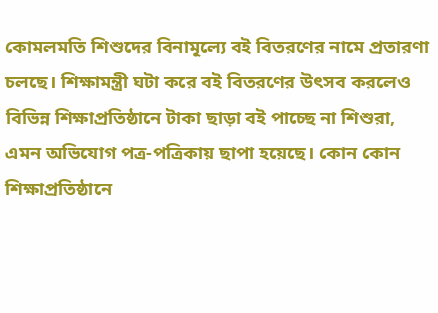কোমলমতি শিশুদের বিনামূল্যে বই বিতরণের নামে প্রতারণা চলছে। শিক্ষামন্ত্রী ঘটা করে বই বিতরণের উৎসব করলেও বিভিন্ন শিক্ষাপ্রতিষ্ঠানে টাকা ছাড়া বই পাচ্ছে না শিশুরা, এমন অভিযোগ পত্র-পত্রিকায় ছাপা হয়েছে। কোন কোন শিক্ষাপ্রতিষ্ঠানে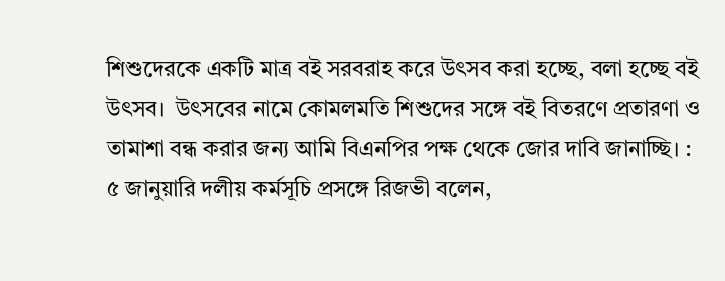শিশুদেরকে একটি মাত্র বই সরবরাহ করে উৎসব করা হচ্ছে, বলা হচ্ছে বই উৎসব।  উৎসবের নামে কোমলমতি শিশুদের সঙ্গে বই বিতরণে প্রতারণা ও তামাশা বন্ধ করার জন্য আমি বিএনপির পক্ষ থেকে জোর দাবি জানাচ্ছি। : ৫ জানুয়ারি দলীয় কর্মসূচি প্রসঙ্গে রিজভী বলেন,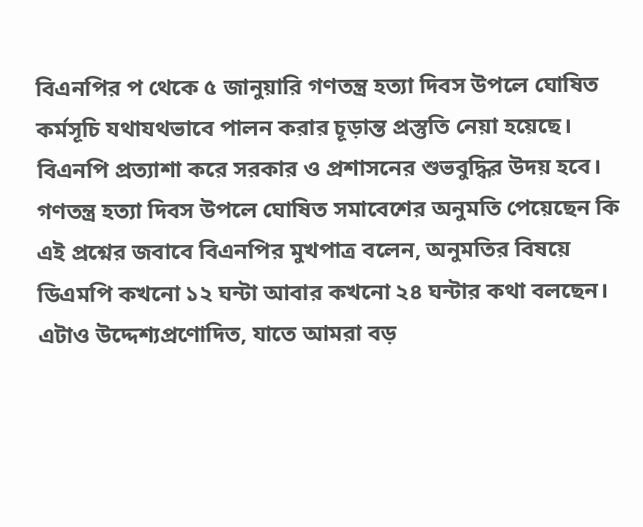বিএনপির প থেকে ৫ জানুয়ারি গণতন্ত্র হত্যা দিবস উপলে ঘোষিত কর্মসূচি যথাযথভাবে পালন করার চূড়ান্ত প্রস্তুতি নেয়া হয়েছে। বিএনপি প্রত্যাশা করে সরকার ও প্রশাসনের শুভবুদ্ধির উদয় হবে। গণতন্ত্র হত্যা দিবস উপলে ঘোষিত সমাবেশের অনুমতি পেয়েছেন কি এই প্রশ্নের জবাবে বিএনপির মুখপাত্র বলেন, অনুমতির বিষয়ে ডিএমপি কখনো ১২ ঘন্টা আবার কখনো ২৪ ঘন্টার কথা বলছেন। এটাও উদ্দেশ্যপ্রণোদিত, যাতে আমরা বড়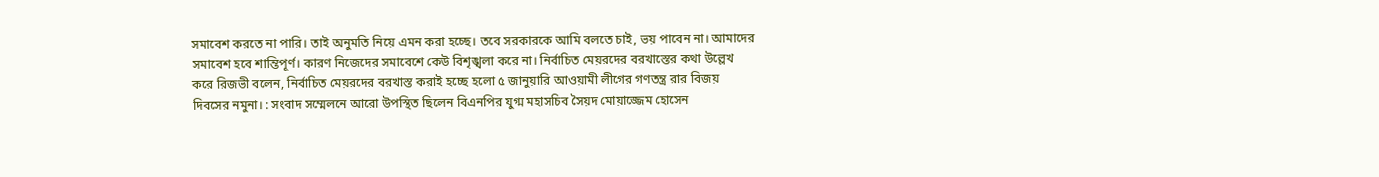সমাবেশ করতে না পারি। তাই অনুমতি নিয়ে এমন করা হচ্ছে। তবে সরকারকে আমি বলতে চাই, ভয় পাবেন না। আমাদের সমাবেশ হবে শান্তিপূর্ণ। কারণ নিজেদের সমাবেশে কেউ বিশৃঙ্খলা করে না। নির্বাচিত মেয়রদের বরখাস্তের কথা উল্লেখ করে রিজভী বলেন, নির্বাচিত মেয়রদের বরখাস্ত করাই হচ্ছে হলো ৫ জানুয়ারি আওয়ামী লীগের গণতন্ত্র রার বিজয় দিবসের নমুনা। : সংবাদ সম্মেলনে আরো উপস্থিত ছিলেন বিএনপির যুগ্ম মহাসচিব সৈয়দ মোয়াজ্জেম হোসেন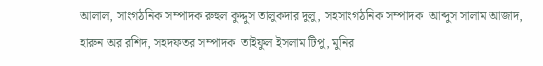আলাল, সাংগঠনিক সম্পাদক রুহুল কুদ্দুস তালুকদার দুলু, সহসাংগঠনিক সম্পাদক  আব্দুস সালাম আজাদ, হারুন অর রশিদ, সহদফতর সম্পাদক  তাইফুল ইসলাম টিপু, মুনির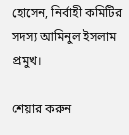হোসেন, নির্বাহী কমিটির সদস্য আমিনুল ইসলাম প্রমুখ।

শেয়ার করুন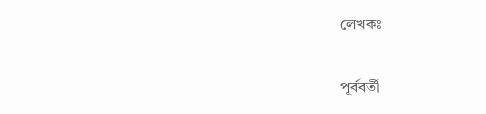লেখকঃ

পূর্ববর্তী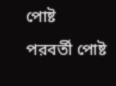পোষ্ট
পরবর্তী পোষ্ট